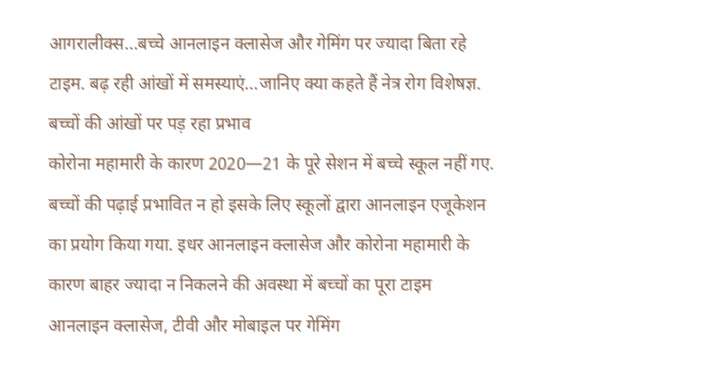आगरालीक्स…बच्चे आनलाइन क्लासेज और गेमिंग पर ज्यादा बिता रहे टाइम. बढ़ रही आंखों में समस्याएं…जानिए क्या कहते हैं नेत्र रोग विशेषज्ञ.
बच्चों की आंखों पर पड़ रहा प्रभाव
कोरोना महामारी के कारण 2020—21 के पूरे सेशन में बच्चे स्कूल नहीं गए. बच्चों की पढ़ाई प्रभावित न हो इसके लिए स्कूलों द्वारा आनलाइन एजूकेशन का प्रयोग किया गया. इधर आनलाइन क्लासेज और कोरोना महामारी के कारण बाहर ज्यादा न निकलने की अवस्था में बच्चों का पूरा टाइम आनलाइन क्लासेज, टीवी और मोबाइल पर गेमिंग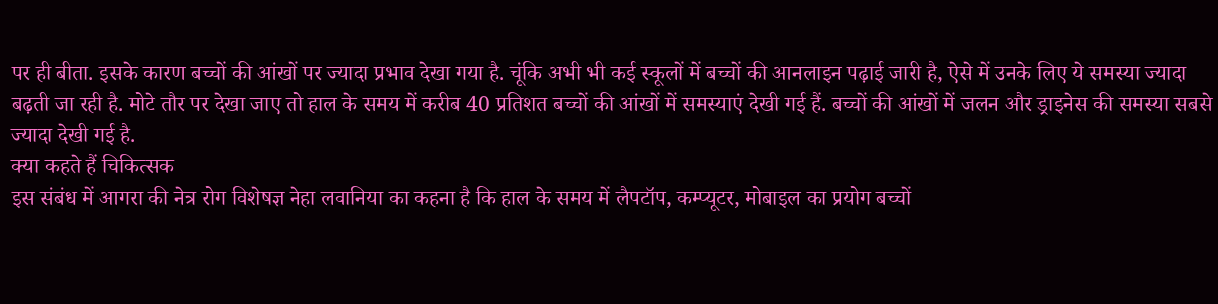पर ही बीता. इसके कारण बच्चों की आंखों पर ज्यादा प्रभाव देखा गया है. चूंकि अभी भी कई स्कूलों में बच्चों की आनलाइन पढ़ाई जारी है, ऐसे में उनके लिए ये समस्या ज्यादा बढ़ती जा रही है. मोटे तौर पर देखा जाए तो हाल के समय में करीब 40 प्रतिशत बच्चों की आंखों में समस्याएं देखी गई हैं. बच्चों की आंखों में जलन और ड्राइनेस की समस्या सबसे ज्यादा देखी गई है.
क्या कहते हैं चिकित्सक
इस संबंध में आगरा की नेत्र रोग विशेषज्ञ नेहा लवानिया का कहना है कि हाल के समय में लैपटॉप, कम्प्यूटर, मोबाइल का प्रयोग बच्चों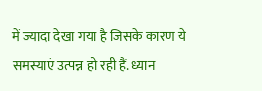में ज्यादा देखा गया है जिसके कारण ये समस्याएं उत्पन्न हो रही हैं. ध्यान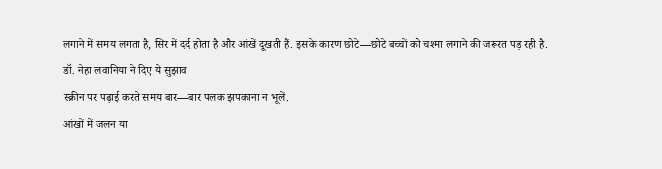लगाने में समय लगता है, सिर में दर्द होता है और आंखें दूखती हैं. इसके कारण छोटे—छोटे बच्चों को चश्मा लगाने की जरूरत पड़ रही है.
डॉ. नेहा लवानिया ने दिए ये सुझाव
स्क्रीन पर पढ़ाई करते समय बार—बार पलक झपकाना न भूलें.
आंखों में जलन या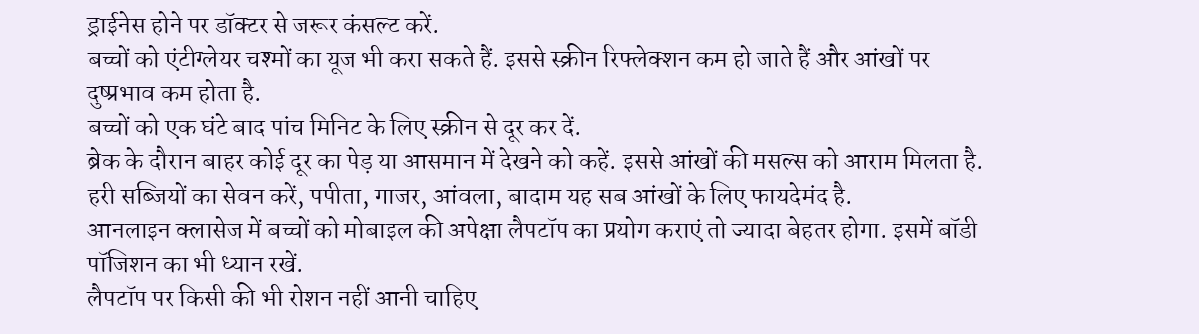ड्राईनेस होने पर डॉक्टर से जरूर कंसल्ट करें.
बच्चों को एंटीग्लेयर चश्मों का यूज भी करा सकते हैं. इससे स्क्रीन रिफ्लेक्शन कम हो जाते हैं और आंखों पर दुष्प्रभाव कम होता है.
बच्चों को एक घंटे बाद पांच मिनिट के लिए स्क्रीन से दूर कर दें.
ब्रेक के दौरान बाहर कोई दूर का पेड़ या आसमान में देखने को कहें. इससे आंखों की मसल्स को आराम मिलता है.
हरी सब्जियों का सेवन करें, पपीता, गाजर, आंवला, बादाम यह सब आंखों के लिए फायदेमंद है.
आनलाइन क्लासेज में बच्चों को मोबाइल की अपेक्षा लैपटॉप का प्रयोग कराएं तो ज्यादा बेहतर होगा. इसमें बॉडी पॉजिशन का भी ध्यान रखें.
लैपटॉप पर किसी की भी रोशन नहीं आनी चाहिए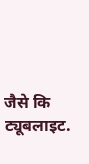जैसे कि ट्यूबलाइट.